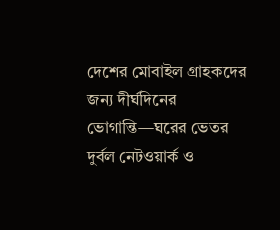দেশের মোবাইল গ্রাহকদের জন্য দীর্ঘদিনের ভোগান্তি—ঘরের ভেতর দুর্বল নেটওয়ার্ক ও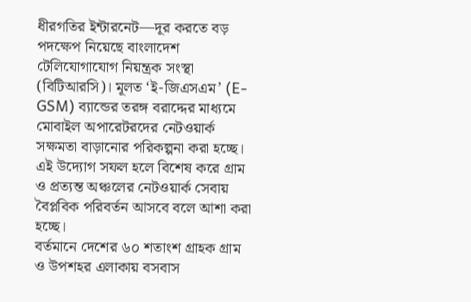ধীরগতির ইন্টারনেট—দূর করতে বড় পদক্ষেপ নিয়েছে বাংলাদেশ টেলিযোগাযোগ নিয়ন্ত্রক সংস্থা (বিটিআরসি)। মূলত ‘ই-জিএসএম’ (E-GSM) ব্যান্ডের তরঙ্গ বরাদ্দের মাধ্যমে মোবাইল অপারেটরদের নেটওয়ার্ক সক্ষমতা বাড়ানোর পরিকল্পনা করা হচ্ছে। এই উদ্যোগ সফল হলে বিশেষ করে গ্রাম ও প্রত্যন্ত অঞ্চলের নেটওয়ার্ক সেবায় বৈপ্লবিক পরিবর্তন আসবে বলে আশা করা হচ্ছে।
বর্তমানে দেশের ৬০ শতাংশ গ্রাহক গ্রাম ও উপশহর এলাকায় বসবাস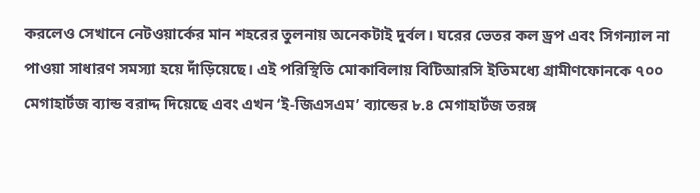করলেও সেখানে নেটওয়ার্কের মান শহরের তুলনায় অনেকটাই দুর্বল। ঘরের ভেতর কল ড্রপ এবং সিগন্যাল না পাওয়া সাধারণ সমস্যা হয়ে দাঁড়িয়েছে। এই পরিস্থিতি মোকাবিলায় বিটিআরসি ইতিমধ্যে গ্রামীণফোনকে ৭০০ মেগাহার্টজ ব্যান্ড বরাদ্দ দিয়েছে এবং এখন ‘ই-জিএসএম’ ব্যান্ডের ৮.৪ মেগাহার্টজ তরঙ্গ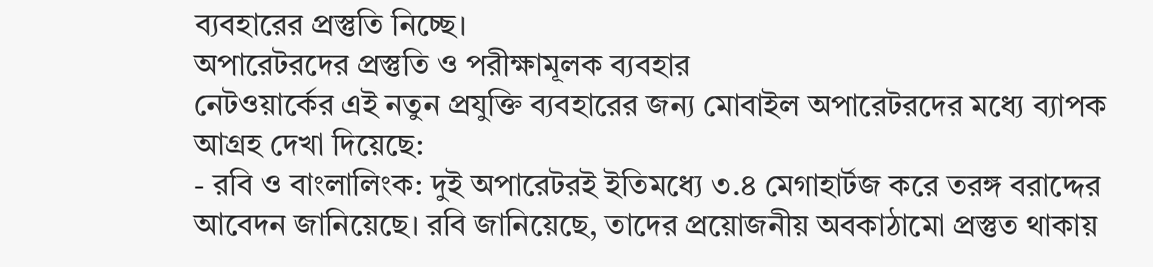ব্যবহারের প্রস্তুতি নিচ্ছে।
অপারেটরদের প্রস্তুতি ও পরীক্ষামূলক ব্যবহার
নেটওয়ার্কের এই নতুন প্রযুক্তি ব্যবহারের জন্য মোবাইল অপারেটরদের মধ্যে ব্যাপক আগ্রহ দেখা দিয়েছে:
- রবি ও বাংলালিংক: দুই অপারেটরই ইতিমধ্যে ৩.৪ মেগাহার্টজ করে তরঙ্গ বরাদ্দের আবেদন জানিয়েছে। রবি জানিয়েছে, তাদের প্রয়োজনীয় অবকাঠামো প্রস্তুত থাকায়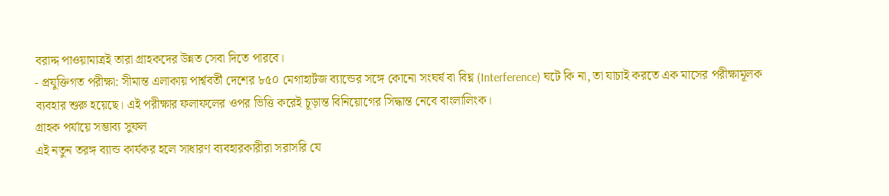বরাদ্দ পাওয়ামাত্রই তারা গ্রাহকদের উন্নত সেবা দিতে পারবে।
- প্রযুক্তিগত পরীক্ষা: সীমান্ত এলাকায় পার্শ্ববর্তী দেশের ৮৫০ মেগাহার্টজ ব্যান্ডের সঙ্গে কোনো সংঘর্ষ বা বিঘ্ন (Interference) ঘটে কি না, তা যাচাই করতে এক মাসের পরীক্ষামূলক ব্যবহার শুরু হয়েছে। এই পরীক্ষার ফলাফলের ওপর ভিত্তি করেই চূড়ান্ত বিনিয়োগের সিদ্ধান্ত নেবে বাংলালিংক।
গ্রাহক পর্যায়ে সম্ভাব্য সুফল
এই নতুন তরঙ্গ ব্যান্ড কার্যকর হলে সাধারণ ব্যবহারকারীরা সরাসরি যে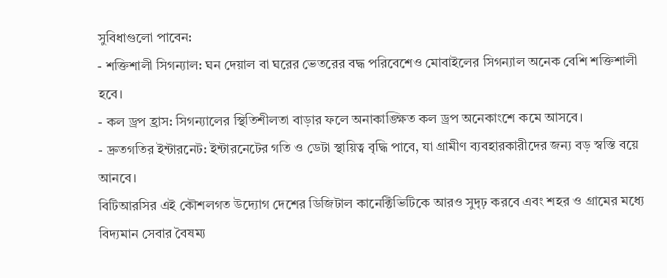সুবিধাগুলো পাবেন:
- শক্তিশালী সিগন্যাল: ঘন দেয়াল বা ঘরের ভেতরের বদ্ধ পরিবেশেও মোবাইলের সিগন্যাল অনেক বেশি শক্তিশালী হবে।
- কল ড্রপ হ্রাস: সিগন্যালের স্থিতিশীলতা বাড়ার ফলে অনাকাঙ্ক্ষিত কল ড্রপ অনেকাংশে কমে আসবে।
- দ্রুতগতির ইন্টারনেট: ইন্টারনেটের গতি ও ডেটা স্থায়িত্ব বৃদ্ধি পাবে, যা গ্রামীণ ব্যবহারকারীদের জন্য বড় স্বস্তি বয়ে আনবে।
বিটিআরসির এই কৌশলগত উদ্যোগ দেশের ডিজিটাল কানেক্টিভিটিকে আরও সুদৃঢ় করবে এবং শহর ও গ্রামের মধ্যে বিদ্যমান সেবার বৈষম্য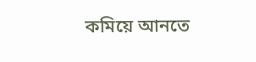কমিয়ে আনতে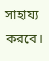সাহায্য করবে।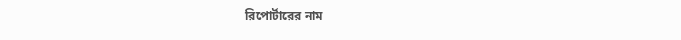রিপোর্টারের নাম